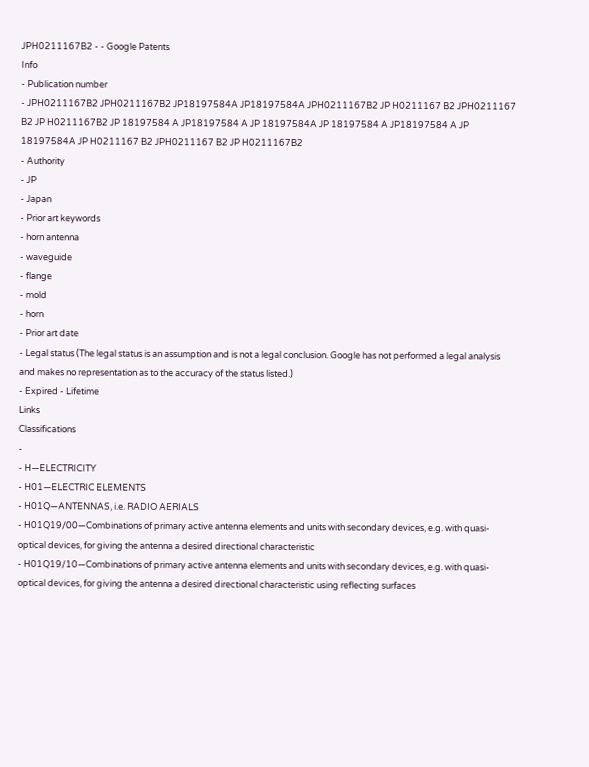JPH0211167B2 - - Google Patents
Info
- Publication number
- JPH0211167B2 JPH0211167B2 JP18197584A JP18197584A JPH0211167B2 JP H0211167 B2 JPH0211167 B2 JP H0211167B2 JP 18197584 A JP18197584 A JP 18197584A JP 18197584 A JP18197584 A JP 18197584A JP H0211167 B2 JPH0211167 B2 JP H0211167B2
- Authority
- JP
- Japan
- Prior art keywords
- horn antenna
- waveguide
- flange
- mold
- horn
- Prior art date
- Legal status (The legal status is an assumption and is not a legal conclusion. Google has not performed a legal analysis and makes no representation as to the accuracy of the status listed.)
- Expired - Lifetime
Links
Classifications
-
- H—ELECTRICITY
- H01—ELECTRIC ELEMENTS
- H01Q—ANTENNAS, i.e. RADIO AERIALS
- H01Q19/00—Combinations of primary active antenna elements and units with secondary devices, e.g. with quasi-optical devices, for giving the antenna a desired directional characteristic
- H01Q19/10—Combinations of primary active antenna elements and units with secondary devices, e.g. with quasi-optical devices, for giving the antenna a desired directional characteristic using reflecting surfaces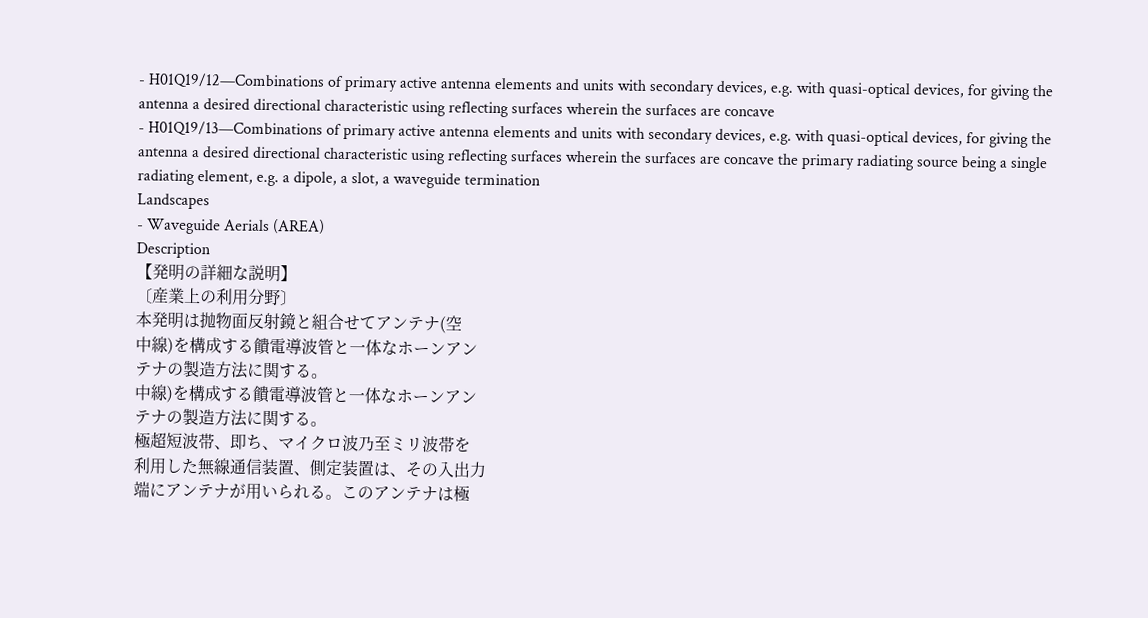- H01Q19/12—Combinations of primary active antenna elements and units with secondary devices, e.g. with quasi-optical devices, for giving the antenna a desired directional characteristic using reflecting surfaces wherein the surfaces are concave
- H01Q19/13—Combinations of primary active antenna elements and units with secondary devices, e.g. with quasi-optical devices, for giving the antenna a desired directional characteristic using reflecting surfaces wherein the surfaces are concave the primary radiating source being a single radiating element, e.g. a dipole, a slot, a waveguide termination
Landscapes
- Waveguide Aerials (AREA)
Description
【発明の詳細な説明】
〔産業上の利用分野〕
本発明は抛物面反射鏡と組合せてアンテナ(空
中線)を構成する饋電導波管と一体なホーンアン
テナの製造方法に関する。
中線)を構成する饋電導波管と一体なホーンアン
テナの製造方法に関する。
極超短波帯、即ち、マイクロ波乃至ミリ波帯を
利用した無線通信装置、側定装置は、その入出力
端にアンテナが用いられる。このアンテナは極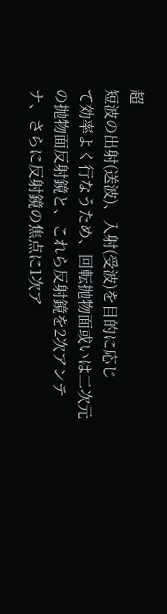超
短波の出射(送波)、入射(受波)を目的に応じ
て効率よく行なうため、回転抛物面或いは二次元
の抛物面反射鏡と、これら反射鏡を2次アンテ
ナ、さらに反射鏡の焦点に1次ア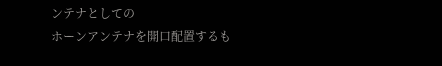ンテナとしての
ホーンアンテナを開口配置するも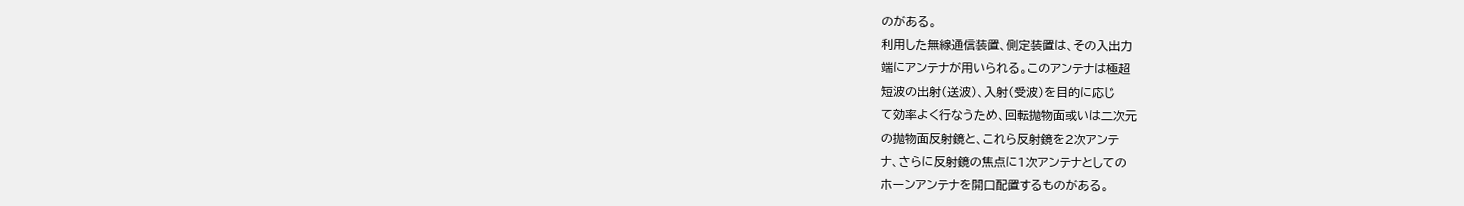のがある。
利用した無線通信装置、側定装置は、その入出力
端にアンテナが用いられる。このアンテナは極超
短波の出射(送波)、入射(受波)を目的に応じ
て効率よく行なうため、回転抛物面或いは二次元
の抛物面反射鏡と、これら反射鏡を2次アンテ
ナ、さらに反射鏡の焦点に1次アンテナとしての
ホーンアンテナを開口配置するものがある。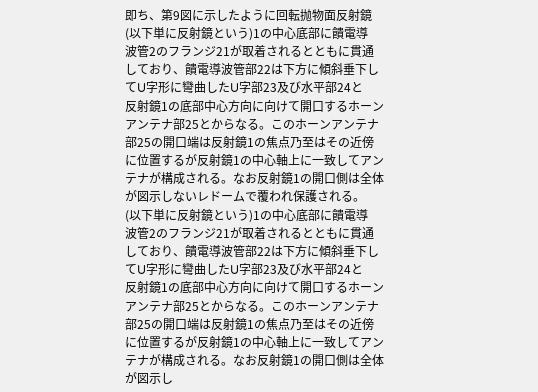即ち、第9図に示したように回転抛物面反射鏡
(以下単に反射鏡という)1の中心底部に饋電導
波管2のフランジ21が取着されるとともに貫通
しており、饋電導波管部22は下方に傾斜垂下し
てU字形に彎曲したU字部23及び水平部24と
反射鏡1の底部中心方向に向けて開口するホーン
アンテナ部25とからなる。このホーンアンテナ
部25の開口端は反射鏡1の焦点乃至はその近傍
に位置するが反射鏡1の中心軸上に一致してアン
テナが構成される。なお反射鏡1の開口側は全体
が図示しないレドームで覆われ保護される。
(以下単に反射鏡という)1の中心底部に饋電導
波管2のフランジ21が取着されるとともに貫通
しており、饋電導波管部22は下方に傾斜垂下し
てU字形に彎曲したU字部23及び水平部24と
反射鏡1の底部中心方向に向けて開口するホーン
アンテナ部25とからなる。このホーンアンテナ
部25の開口端は反射鏡1の焦点乃至はその近傍
に位置するが反射鏡1の中心軸上に一致してアン
テナが構成される。なお反射鏡1の開口側は全体
が図示し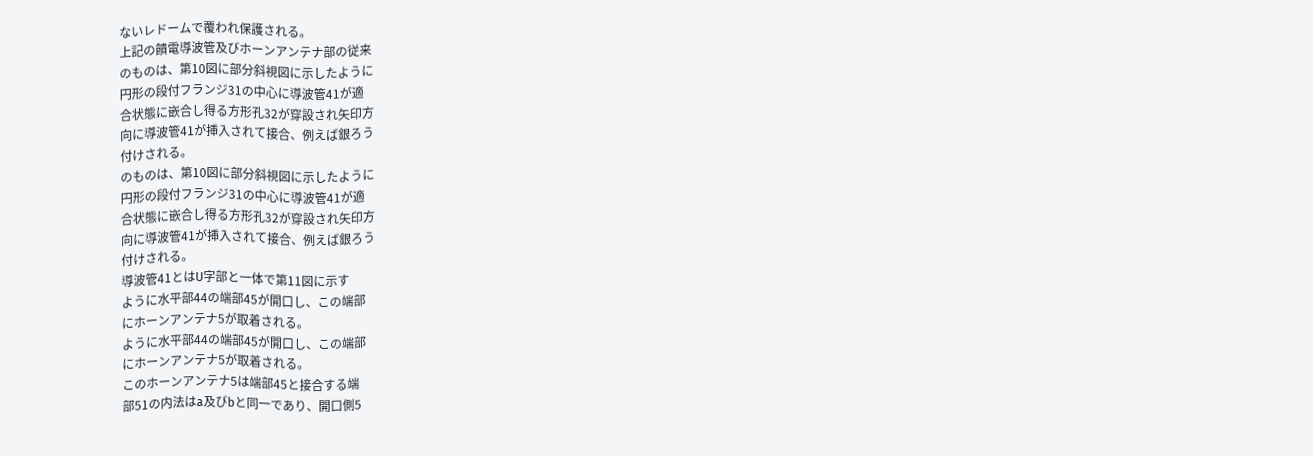ないレドームで覆われ保護される。
上記の饋電導波管及びホーンアンテナ部の従来
のものは、第10図に部分斜視図に示したように
円形の段付フランジ31の中心に導波管41が適
合状態に嵌合し得る方形孔32が穿設され矢印方
向に導波管41が挿入されて接合、例えば銀ろう
付けされる。
のものは、第10図に部分斜視図に示したように
円形の段付フランジ31の中心に導波管41が適
合状態に嵌合し得る方形孔32が穿設され矢印方
向に導波管41が挿入されて接合、例えば銀ろう
付けされる。
導波管41とはU字部と一体で第11図に示す
ように水平部44の端部45が開口し、この端部
にホーンアンテナ5が取着される。
ように水平部44の端部45が開口し、この端部
にホーンアンテナ5が取着される。
このホーンアンテナ5は端部45と接合する端
部51の内法はa及びbと同一であり、開口側5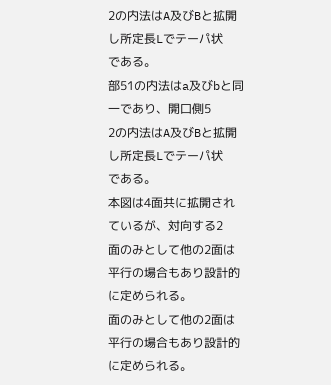2の内法はA及びBと拡開し所定長Lでテーパ状
である。
部51の内法はa及びbと同一であり、開口側5
2の内法はA及びBと拡開し所定長Lでテーパ状
である。
本図は4面共に拡開されているが、対向する2
面のみとして他の2面は平行の場合もあり設計的
に定められる。
面のみとして他の2面は平行の場合もあり設計的
に定められる。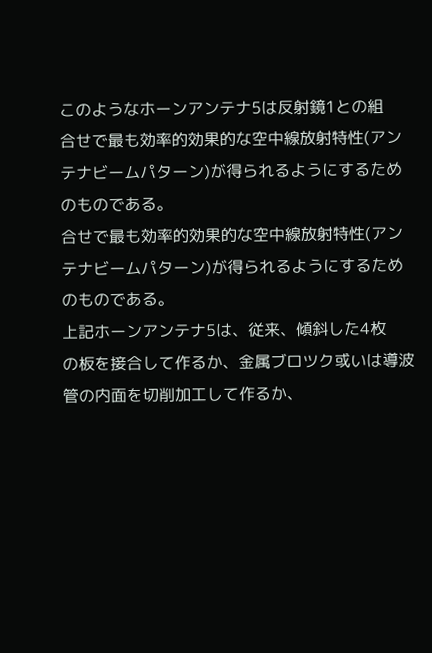このようなホーンアンテナ5は反射鏡1との組
合せで最も効率的効果的な空中線放射特性(アン
テナビームパターン)が得られるようにするため
のものである。
合せで最も効率的効果的な空中線放射特性(アン
テナビームパターン)が得られるようにするため
のものである。
上記ホーンアンテナ5は、従来、傾斜した4枚
の板を接合して作るか、金属ブロツク或いは導波
管の内面を切削加工して作るか、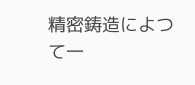精密鋳造によつ
て一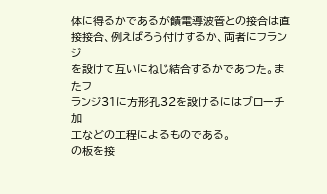体に得るかであるが饋電導波管との接合は直
接接合、例えばろう付けするか、両者にフランジ
を設けて互いにねじ結合するかであつた。またフ
ランジ31に方形孔32を設けるにはブローチ加
工などの工程によるものである。
の板を接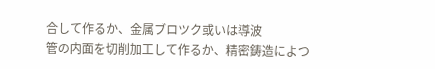合して作るか、金属ブロツク或いは導波
管の内面を切削加工して作るか、精密鋳造によつ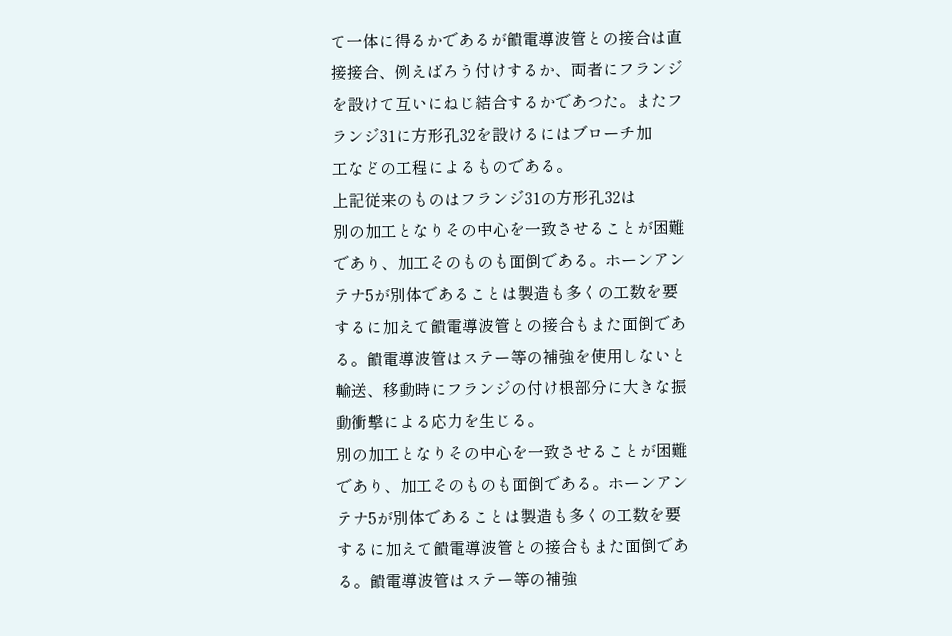て一体に得るかであるが饋電導波管との接合は直
接接合、例えばろう付けするか、両者にフランジ
を設けて互いにねじ結合するかであつた。またフ
ランジ31に方形孔32を設けるにはブローチ加
工などの工程によるものである。
上記従来のものはフランジ31の方形孔32は
別の加工となりその中心を一致させることが困難
であり、加工そのものも面倒である。ホーンアン
テナ5が別体であることは製造も多くの工数を要
するに加えて饋電導波管との接合もまた面倒であ
る。饋電導波管はステー等の補強を使用しないと
輸送、移動時にフランジの付け根部分に大きな振
動衝撃による応力を生じる。
別の加工となりその中心を一致させることが困難
であり、加工そのものも面倒である。ホーンアン
テナ5が別体であることは製造も多くの工数を要
するに加えて饋電導波管との接合もまた面倒であ
る。饋電導波管はステー等の補強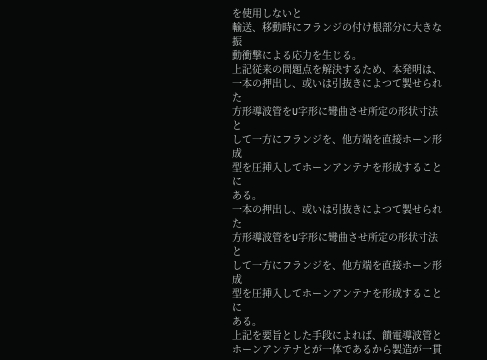を使用しないと
輸送、移動時にフランジの付け根部分に大きな振
動衝撃による応力を生じる。
上記従来の問題点を解決するため、本発明は、
一本の押出し、或いは引抜きによつて製せられた
方形導波管をU字形に彎曲させ所定の形状寸法と
して一方にフランジを、他方端を直接ホーン形成
型を圧挿入してホーンアンテナを形成することに
ある。
一本の押出し、或いは引抜きによつて製せられた
方形導波管をU字形に彎曲させ所定の形状寸法と
して一方にフランジを、他方端を直接ホーン形成
型を圧挿入してホーンアンテナを形成することに
ある。
上記を要旨とした手段によれば、饋電導波管と
ホーンアンテナとが一体であるから製造が一貫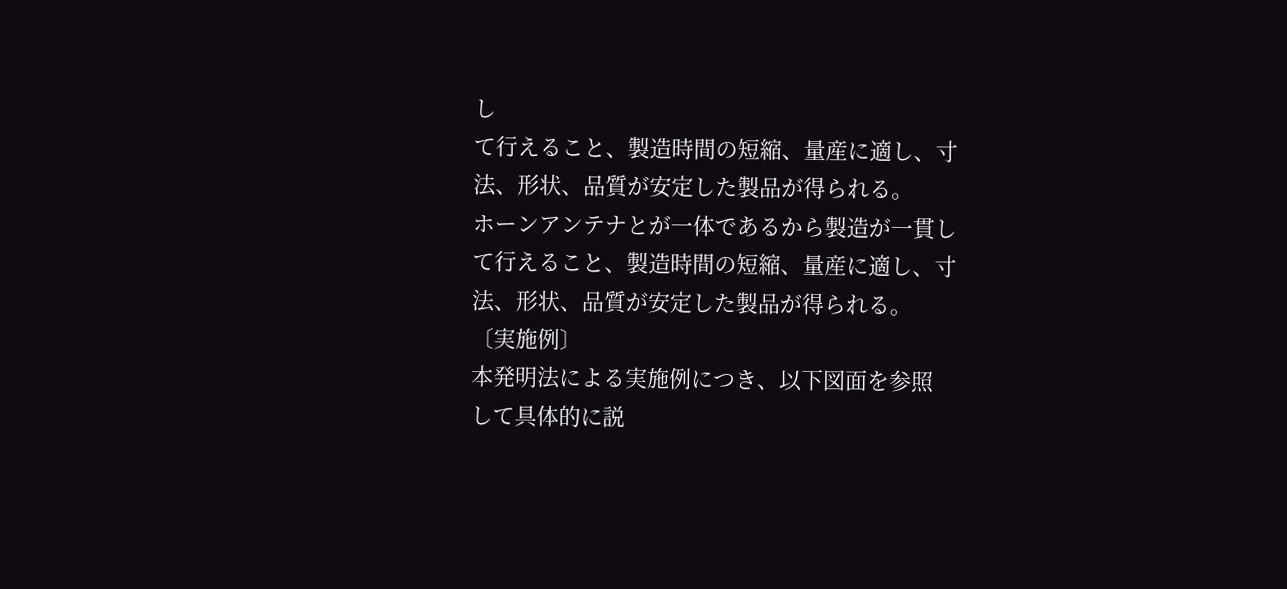し
て行えること、製造時間の短縮、量産に適し、寸
法、形状、品質が安定した製品が得られる。
ホーンアンテナとが一体であるから製造が一貫し
て行えること、製造時間の短縮、量産に適し、寸
法、形状、品質が安定した製品が得られる。
〔実施例〕
本発明法による実施例につき、以下図面を参照
して具体的に説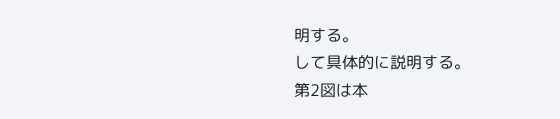明する。
して具体的に説明する。
第2図は本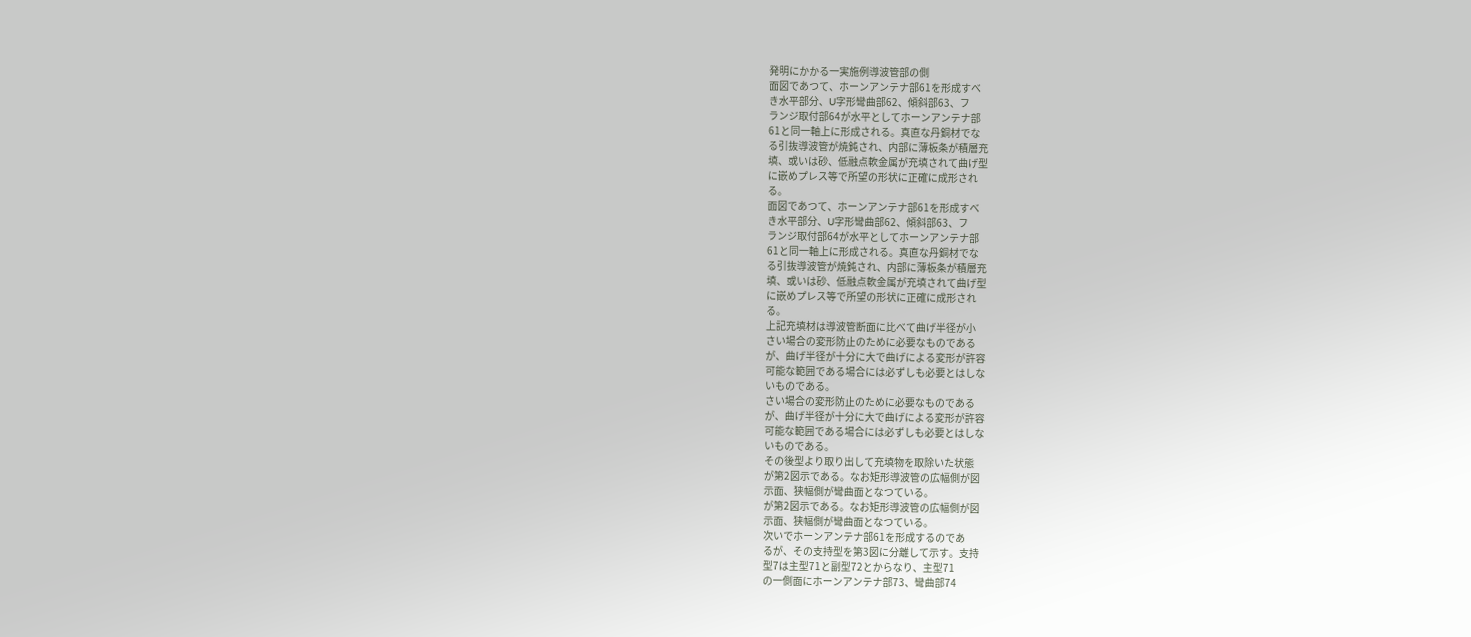発明にかかる一実施例導波管部の側
面図であつて、ホーンアンテナ部61を形成すべ
き水平部分、U字形彎曲部62、傾斜部63、フ
ランジ取付部64が水平としてホーンアンテナ部
61と同一軸上に形成される。真直な丹銅材でな
る引抜導波管が焼鈍され、内部に薄板条が積層充
填、或いは砂、低融点軟金属が充填されて曲げ型
に嵌めプレス等で所望の形状に正確に成形され
る。
面図であつて、ホーンアンテナ部61を形成すべ
き水平部分、U字形彎曲部62、傾斜部63、フ
ランジ取付部64が水平としてホーンアンテナ部
61と同一軸上に形成される。真直な丹銅材でな
る引抜導波管が焼鈍され、内部に薄板条が積層充
填、或いは砂、低融点軟金属が充填されて曲げ型
に嵌めプレス等で所望の形状に正確に成形され
る。
上記充填材は導波管断面に比べて曲げ半径が小
さい場合の変形防止のために必要なものである
が、曲げ半径が十分に大で曲げによる変形が許容
可能な範囲である場合には必ずしも必要とはしな
いものである。
さい場合の変形防止のために必要なものである
が、曲げ半径が十分に大で曲げによる変形が許容
可能な範囲である場合には必ずしも必要とはしな
いものである。
その後型より取り出して充填物を取除いた状態
が第2図示である。なお矩形導波管の広幅側が図
示面、狭幅側が彎曲面となつている。
が第2図示である。なお矩形導波管の広幅側が図
示面、狭幅側が彎曲面となつている。
次いでホーンアンテナ部61を形成するのであ
るが、その支持型を第3図に分離して示す。支持
型7は主型71と副型72とからなり、主型71
の一側面にホーンアンテナ部73、彎曲部74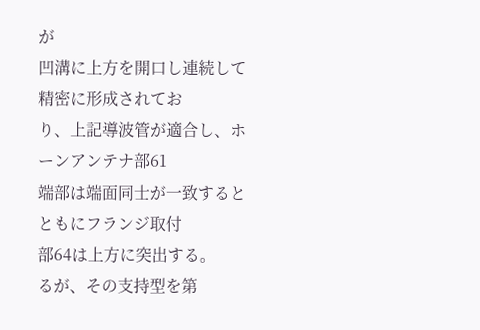が
凹溝に上方を開口し連続して精密に形成されてお
り、上記導波管が適合し、ホーンアンテナ部61
端部は端面同士が一致するとともにフランジ取付
部64は上方に突出する。
るが、その支持型を第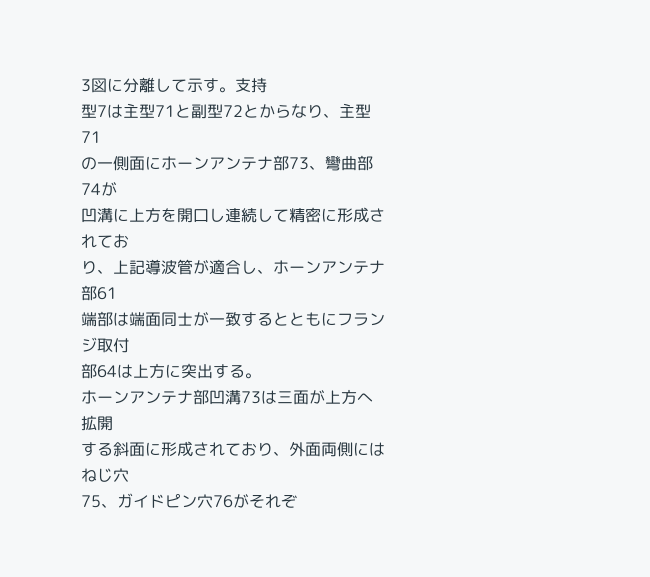3図に分離して示す。支持
型7は主型71と副型72とからなり、主型71
の一側面にホーンアンテナ部73、彎曲部74が
凹溝に上方を開口し連続して精密に形成されてお
り、上記導波管が適合し、ホーンアンテナ部61
端部は端面同士が一致するとともにフランジ取付
部64は上方に突出する。
ホーンアンテナ部凹溝73は三面が上方へ拡開
する斜面に形成されており、外面両側にはねじ穴
75、ガイドピン穴76がそれぞ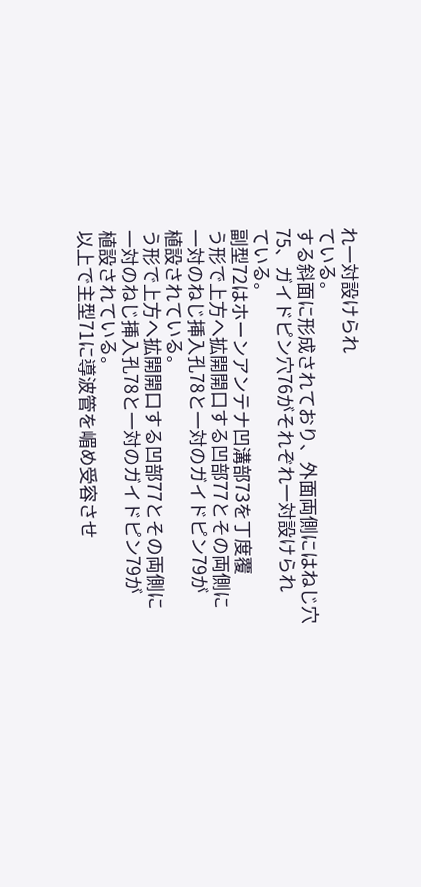れ一対設けられ
ている。
する斜面に形成されており、外面両側にはねじ穴
75、ガイドピン穴76がそれぞれ一対設けられ
ている。
副型72はホーンアンテナ凹溝部73を丁度覆
う形で上方へ拡開開口する凹部77とその両側に
一対のねじ挿入孔78と一対のガイドピン79が
植設されている。
う形で上方へ拡開開口する凹部77とその両側に
一対のねじ挿入孔78と一対のガイドピン79が
植設されている。
以上で主型71に導波管を嵋め受容させ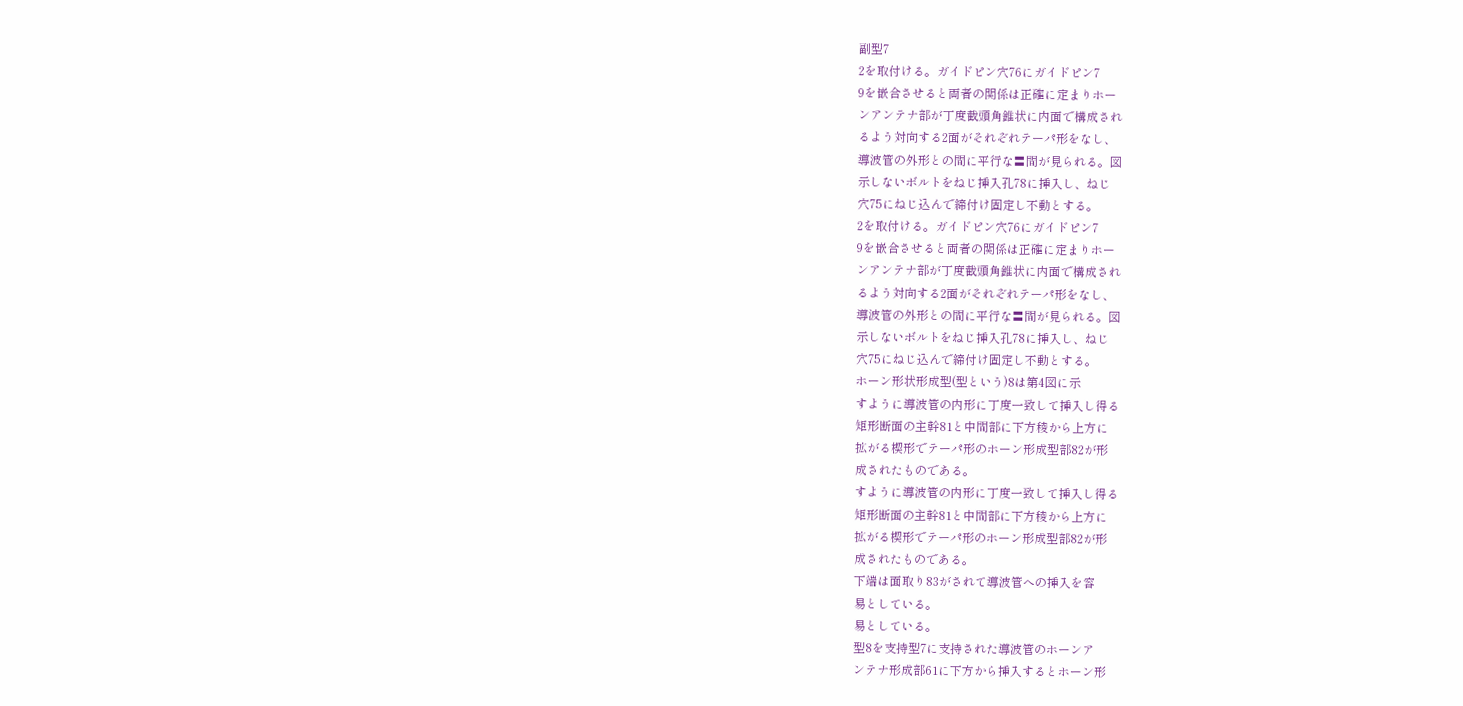副型7
2を取付ける。ガイドピン穴76にガイドピン7
9を嵌合させると両者の関係は正確に定まりホー
ンアンテナ部が丁度截頭角錐状に内面で構成され
るよう対向する2面がそれぞれテーパ形をなし、
導波管の外形との間に平行な〓間が見られる。図
示しないボルトをねじ挿入孔78に挿入し、ねじ
穴75にねじ込んで締付け固定し不動とする。
2を取付ける。ガイドピン穴76にガイドピン7
9を嵌合させると両者の関係は正確に定まりホー
ンアンテナ部が丁度截頭角錐状に内面で構成され
るよう対向する2面がそれぞれテーパ形をなし、
導波管の外形との間に平行な〓間が見られる。図
示しないボルトをねじ挿入孔78に挿入し、ねじ
穴75にねじ込んで締付け固定し不動とする。
ホーン形状形成型(型という)8は第4図に示
すように導波管の内形に丁度一致して挿入し得る
矩形断面の主幹81と中間部に下方稜から上方に
拡がる楔形でテーパ形のホーン形成型部82が形
成されたものである。
すように導波管の内形に丁度一致して挿入し得る
矩形断面の主幹81と中間部に下方稜から上方に
拡がる楔形でテーパ形のホーン形成型部82が形
成されたものである。
下端は面取り83がされて導波管への挿入を容
易としている。
易としている。
型8を支持型7に支持された導波管のホーンア
ンテナ形成部61に下方から挿入するとホーン形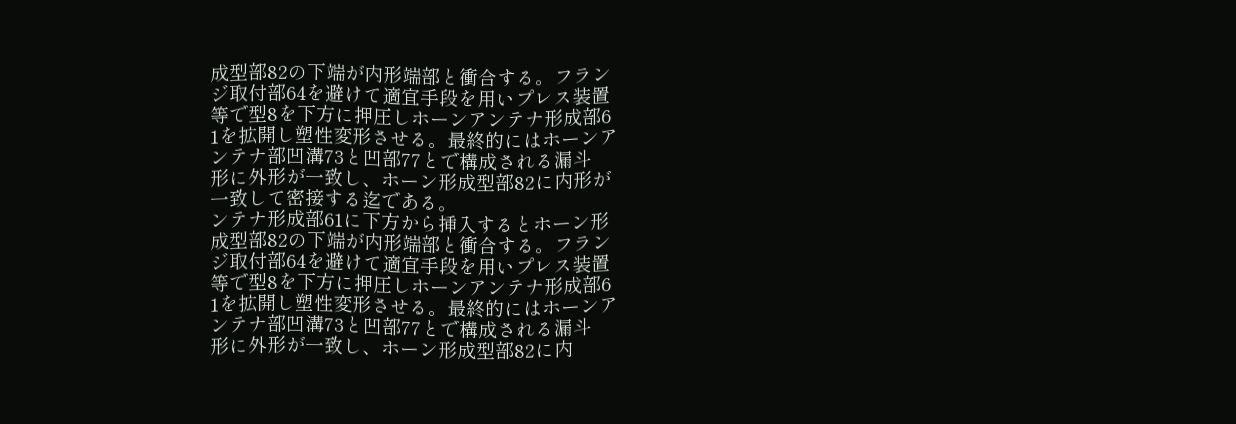成型部82の下端が内形端部と衝合する。フラン
ジ取付部64を避けて適宜手段を用いプレス装置
等で型8を下方に押圧しホーンアンテナ形成部6
1を拡開し塑性変形させる。最終的にはホーンア
ンテナ部凹溝73と凹部77とで構成される漏斗
形に外形が一致し、ホーン形成型部82に内形が
一致して密接する迄である。
ンテナ形成部61に下方から挿入するとホーン形
成型部82の下端が内形端部と衝合する。フラン
ジ取付部64を避けて適宜手段を用いプレス装置
等で型8を下方に押圧しホーンアンテナ形成部6
1を拡開し塑性変形させる。最終的にはホーンア
ンテナ部凹溝73と凹部77とで構成される漏斗
形に外形が一致し、ホーン形成型部82に内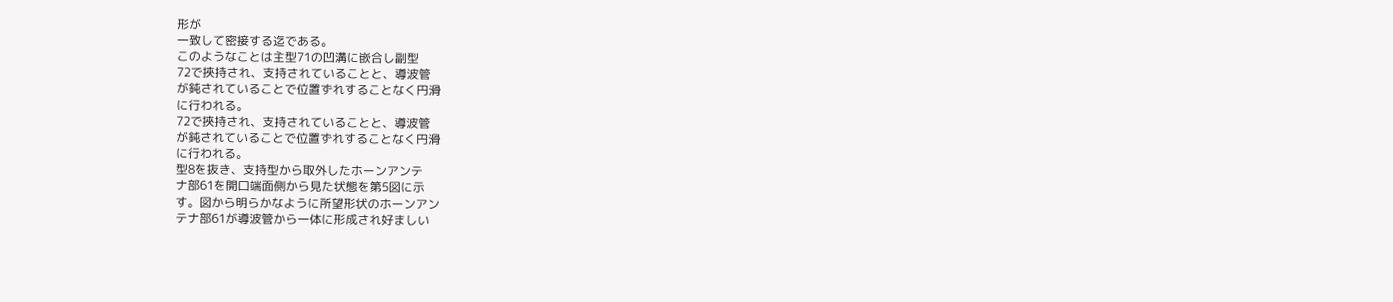形が
一致して密接する迄である。
このようなことは主型71の凹溝に嵌合し副型
72で挾持され、支持されていることと、導波管
が鈍されていることで位置ずれすることなく円滑
に行われる。
72で挾持され、支持されていることと、導波管
が鈍されていることで位置ずれすることなく円滑
に行われる。
型8を抜き、支持型から取外したホーンアンテ
ナ部61を開口端面側から見た状態を第5図に示
す。図から明らかなように所望形状のホーンアン
テナ部61が導波管から一体に形成され好ましい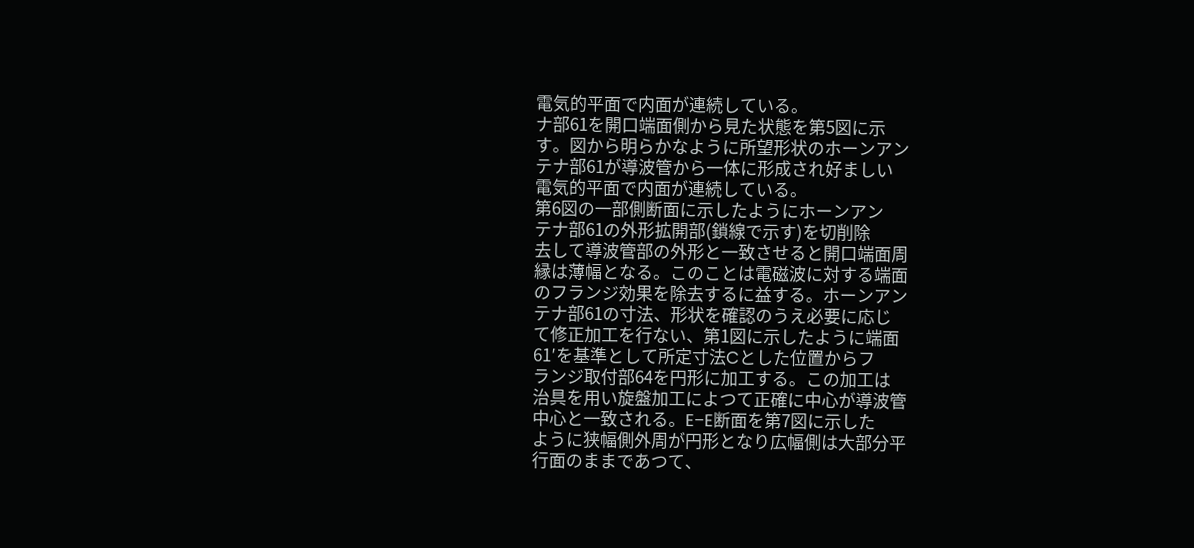電気的平面で内面が連続している。
ナ部61を開口端面側から見た状態を第5図に示
す。図から明らかなように所望形状のホーンアン
テナ部61が導波管から一体に形成され好ましい
電気的平面で内面が連続している。
第6図の一部側断面に示したようにホーンアン
テナ部61の外形拡開部(鎖線で示す)を切削除
去して導波管部の外形と一致させると開口端面周
縁は薄幅となる。このことは電磁波に対する端面
のフランジ効果を除去するに益する。ホーンアン
テナ部61の寸法、形状を確認のうえ必要に応じ
て修正加工を行ない、第1図に示したように端面
61′を基準として所定寸法Cとした位置からフ
ランジ取付部64を円形に加工する。この加工は
治具を用い旋盤加工によつて正確に中心が導波管
中心と一致される。E−E断面を第7図に示した
ように狭幅側外周が円形となり広幅側は大部分平
行面のままであつて、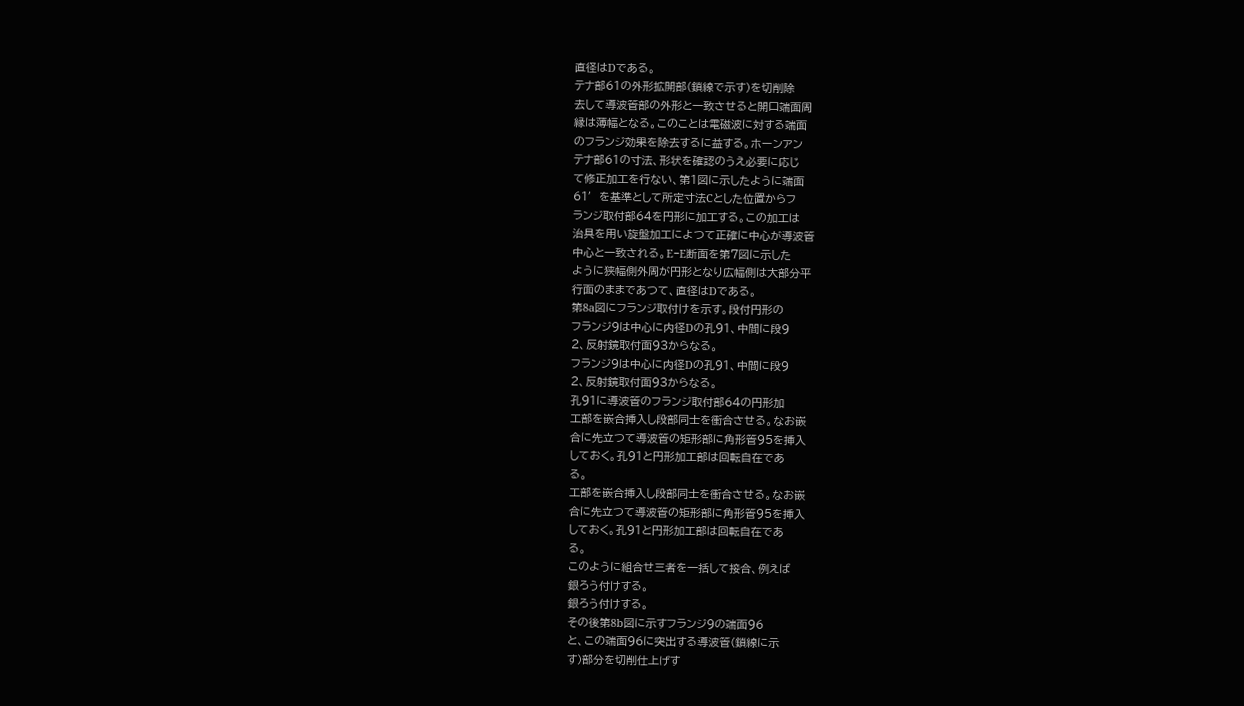直径はDである。
テナ部61の外形拡開部(鎖線で示す)を切削除
去して導波管部の外形と一致させると開口端面周
縁は薄幅となる。このことは電磁波に対する端面
のフランジ効果を除去するに益する。ホーンアン
テナ部61の寸法、形状を確認のうえ必要に応じ
て修正加工を行ない、第1図に示したように端面
61′を基準として所定寸法Cとした位置からフ
ランジ取付部64を円形に加工する。この加工は
治具を用い旋盤加工によつて正確に中心が導波管
中心と一致される。E−E断面を第7図に示した
ように狭幅側外周が円形となり広幅側は大部分平
行面のままであつて、直径はDである。
第8a図にフランジ取付けを示す。段付円形の
フランジ9は中心に内径Dの孔91、中間に段9
2、反射鏡取付面93からなる。
フランジ9は中心に内径Dの孔91、中間に段9
2、反射鏡取付面93からなる。
孔91に導波管のフランジ取付部64の円形加
工部を嵌合挿入し段部同士を衝合させる。なお嵌
合に先立つて導波管の矩形部に角形管95を挿入
しておく。孔91と円形加工部は回転自在であ
る。
工部を嵌合挿入し段部同士を衝合させる。なお嵌
合に先立つて導波管の矩形部に角形管95を挿入
しておく。孔91と円形加工部は回転自在であ
る。
このように組合せ三者を一括して接合、例えば
銀ろう付けする。
銀ろう付けする。
その後第8b図に示すフランジ9の端面96
と、この端面96に突出する導波管(鎖線に示
す)部分を切削仕上げす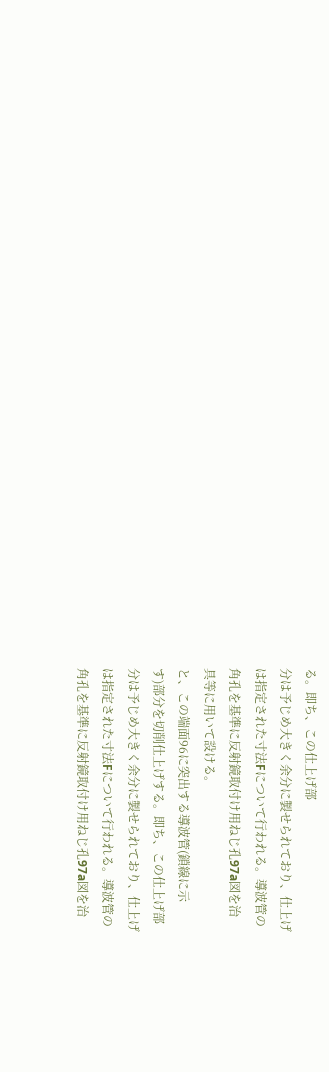る。即ち、この仕上げ部
分は予じめ大きく余分に製せられており、仕上げ
は指定された寸法Fについて行われる。導波管の
角孔を基準に反射鏡取付け用ねじ孔97a図を治
具等に用いて設ける。
と、この端面96に突出する導波管(鎖線に示
す)部分を切削仕上げする。即ち、この仕上げ部
分は予じめ大きく余分に製せられており、仕上げ
は指定された寸法Fについて行われる。導波管の
角孔を基準に反射鏡取付け用ねじ孔97a図を治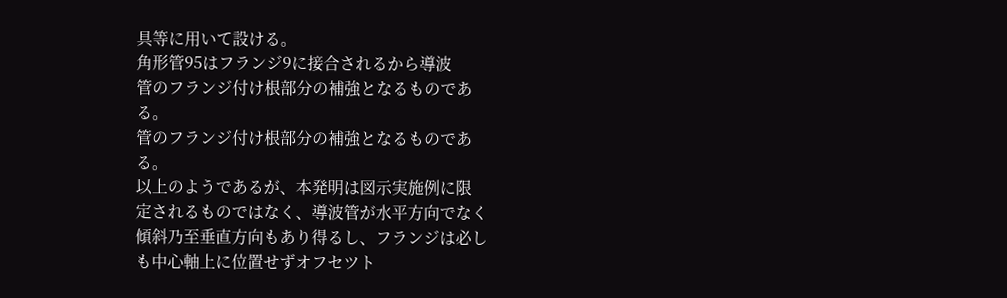具等に用いて設ける。
角形管95はフランジ9に接合されるから導波
管のフランジ付け根部分の補強となるものであ
る。
管のフランジ付け根部分の補強となるものであ
る。
以上のようであるが、本発明は図示実施例に限
定されるものではなく、導波管が水平方向でなく
傾斜乃至垂直方向もあり得るし、フランジは必し
も中心軸上に位置せずオフセツト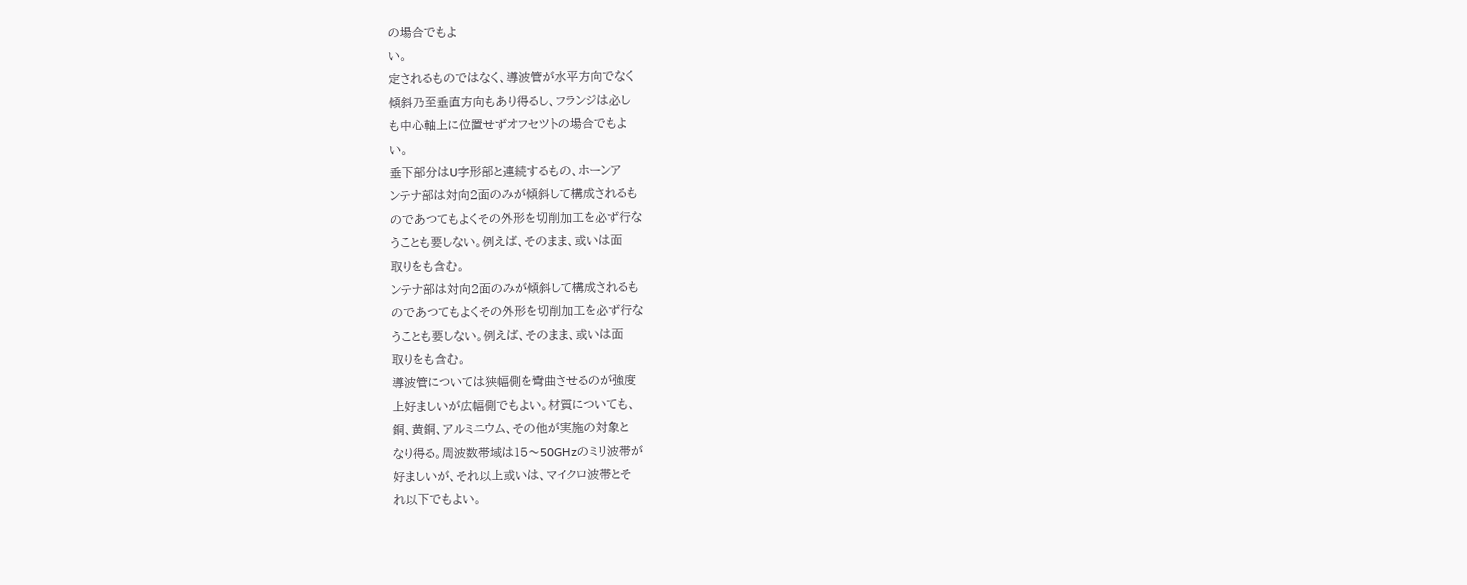の場合でもよ
い。
定されるものではなく、導波管が水平方向でなく
傾斜乃至垂直方向もあり得るし、フランジは必し
も中心軸上に位置せずオフセツトの場合でもよ
い。
垂下部分はU字形部と連続するもの、ホーンア
ンテナ部は対向2面のみが傾斜して構成されるも
のであつてもよくその外形を切削加工を必ず行な
うことも要しない。例えば、そのまま、或いは面
取りをも含む。
ンテナ部は対向2面のみが傾斜して構成されるも
のであつてもよくその外形を切削加工を必ず行な
うことも要しない。例えば、そのまま、或いは面
取りをも含む。
導波管については狭幅側を彎曲させるのが強度
上好ましいが広幅側でもよい。材質についても、
銅、黄銅、アルミニウム、その他が実施の対象と
なり得る。周波数帯域は15〜50GHzのミリ波帯が
好ましいが、それ以上或いは、マイクロ波帯とそ
れ以下でもよい。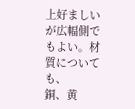上好ましいが広幅側でもよい。材質についても、
銅、黄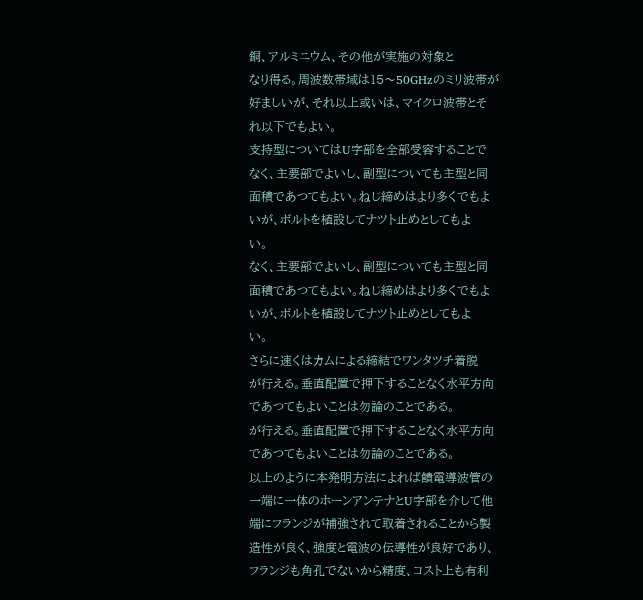銅、アルミニウム、その他が実施の対象と
なり得る。周波数帯域は15〜50GHzのミリ波帯が
好ましいが、それ以上或いは、マイクロ波帯とそ
れ以下でもよい。
支持型についてはU字部を全部受容することで
なく、主要部でよいし、副型についても主型と同
面積であつてもよい。ねじ締めはより多くでもよ
いが、ボルトを植設してナツト止めとしてもよ
い。
なく、主要部でよいし、副型についても主型と同
面積であつてもよい。ねじ締めはより多くでもよ
いが、ボルトを植設してナツト止めとしてもよ
い。
さらに速くはカムによる締結でワンタツチ着脱
が行える。垂直配置で押下することなく水平方向
であつてもよいことは勿論のことである。
が行える。垂直配置で押下することなく水平方向
であつてもよいことは勿論のことである。
以上のように本発明方法によれば饋電導波管の
一端に一体のホーンアンテナとU字部を介して他
端にフランジが補強されて取着されることから製
造性が良く、強度と電波の伝導性が良好であり、
フランジも角孔でないから精度、コスト上も有利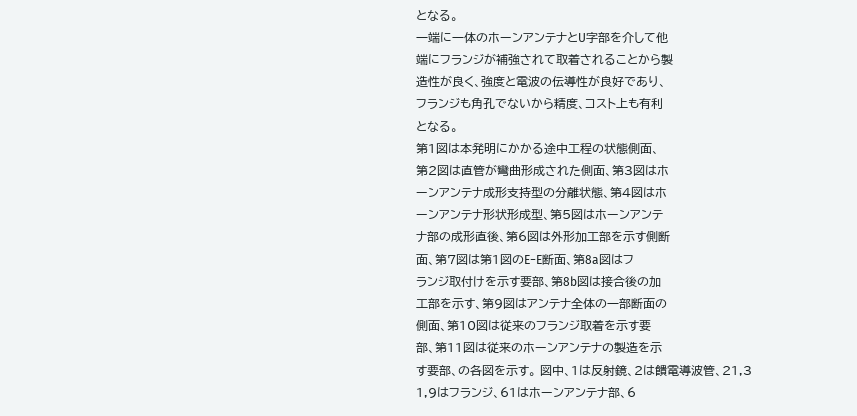となる。
一端に一体のホーンアンテナとU字部を介して他
端にフランジが補強されて取着されることから製
造性が良く、強度と電波の伝導性が良好であり、
フランジも角孔でないから精度、コスト上も有利
となる。
第1図は本発明にかかる途中工程の状態側面、
第2図は直管が彎曲形成された側面、第3図はホ
ーンアンテナ成形支持型の分離状態、第4図はホ
ーンアンテナ形状形成型、第5図はホーンアンテ
ナ部の成形直後、第6図は外形加工部を示す側断
面、第7図は第1図のE−E断面、第8a図はフ
ランジ取付けを示す要部、第8b図は接合後の加
工部を示す、第9図はアンテナ全体の一部断面の
側面、第10図は従来のフランジ取着を示す要
部、第11図は従来のホーンアンテナの製造を示
す要部、の各図を示す。 図中、1は反射鏡、2は饋電導波管、21,3
1,9はフランジ、61はホーンアンテナ部、6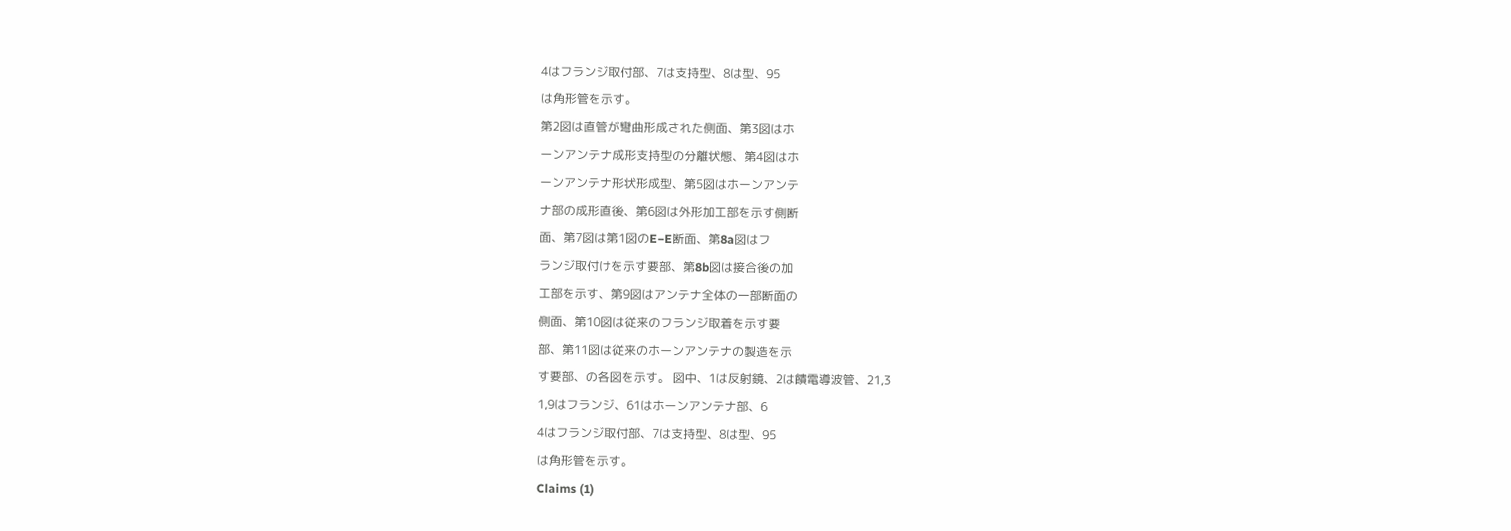4はフランジ取付部、7は支持型、8は型、95
は角形管を示す。
第2図は直管が彎曲形成された側面、第3図はホ
ーンアンテナ成形支持型の分離状態、第4図はホ
ーンアンテナ形状形成型、第5図はホーンアンテ
ナ部の成形直後、第6図は外形加工部を示す側断
面、第7図は第1図のE−E断面、第8a図はフ
ランジ取付けを示す要部、第8b図は接合後の加
工部を示す、第9図はアンテナ全体の一部断面の
側面、第10図は従来のフランジ取着を示す要
部、第11図は従来のホーンアンテナの製造を示
す要部、の各図を示す。 図中、1は反射鏡、2は饋電導波管、21,3
1,9はフランジ、61はホーンアンテナ部、6
4はフランジ取付部、7は支持型、8は型、95
は角形管を示す。
Claims (1)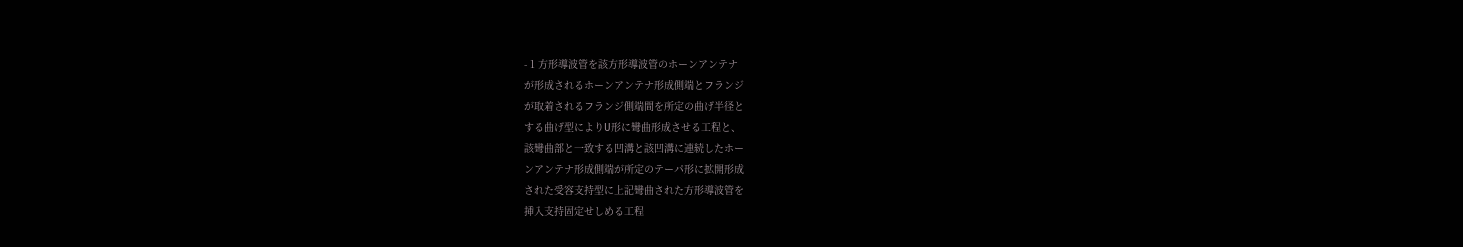- 1 方形導波管を該方形導波管のホーンアンテナ
が形成されるホーンアンテナ形成側端とフランジ
が取着されるフランジ側端間を所定の曲げ半径と
する曲げ型によりU形に彎曲形成させる工程と、
該彎曲部と一致する凹溝と該凹溝に連続したホー
ンアンテナ形成側端が所定のテーパ形に拡開形成
された受容支持型に上記彎曲された方形導波管を
挿入支持固定せしめる工程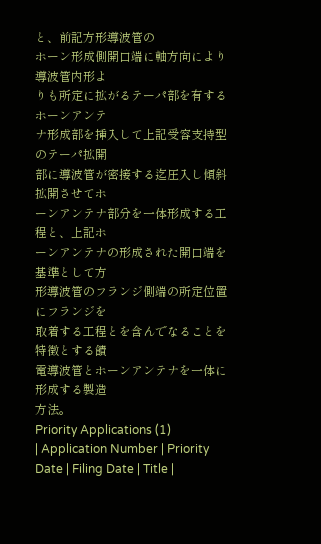と、前記方形導波管の
ホーン形成側開口端に軸方向により導波管内形よ
りも所定に拡がるテーパ部を有するホーンアンテ
ナ形成部を挿入して上記受容支持型のテーパ拡開
部に導波管が密接する迄圧入し傾斜拡開させてホ
ーンアンテナ部分を一体形成する工程と、上記ホ
ーンアンテナの形成された開口端を基準として方
形導波管のフランジ側端の所定位置にフランジを
取着する工程とを含んでなることを特徴とする饋
電導波管とホーンアンテナを一体に形成する製造
方法。
Priority Applications (1)
| Application Number | Priority Date | Filing Date | Title |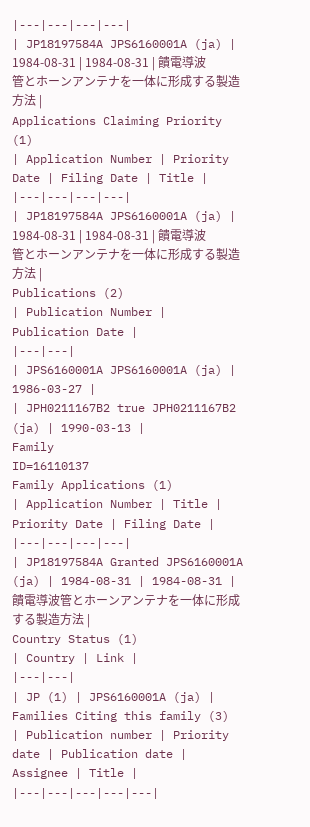|---|---|---|---|
| JP18197584A JPS6160001A (ja) | 1984-08-31 | 1984-08-31 | 饋電導波管とホーンアンテナを一体に形成する製造方法 |
Applications Claiming Priority (1)
| Application Number | Priority Date | Filing Date | Title |
|---|---|---|---|
| JP18197584A JPS6160001A (ja) | 1984-08-31 | 1984-08-31 | 饋電導波管とホーンアンテナを一体に形成する製造方法 |
Publications (2)
| Publication Number | Publication Date |
|---|---|
| JPS6160001A JPS6160001A (ja) | 1986-03-27 |
| JPH0211167B2 true JPH0211167B2 (ja) | 1990-03-13 |
Family
ID=16110137
Family Applications (1)
| Application Number | Title | Priority Date | Filing Date |
|---|---|---|---|
| JP18197584A Granted JPS6160001A (ja) | 1984-08-31 | 1984-08-31 | 饋電導波管とホーンアンテナを一体に形成する製造方法 |
Country Status (1)
| Country | Link |
|---|---|
| JP (1) | JPS6160001A (ja) |
Families Citing this family (3)
| Publication number | Priority date | Publication date | Assignee | Title |
|---|---|---|---|---|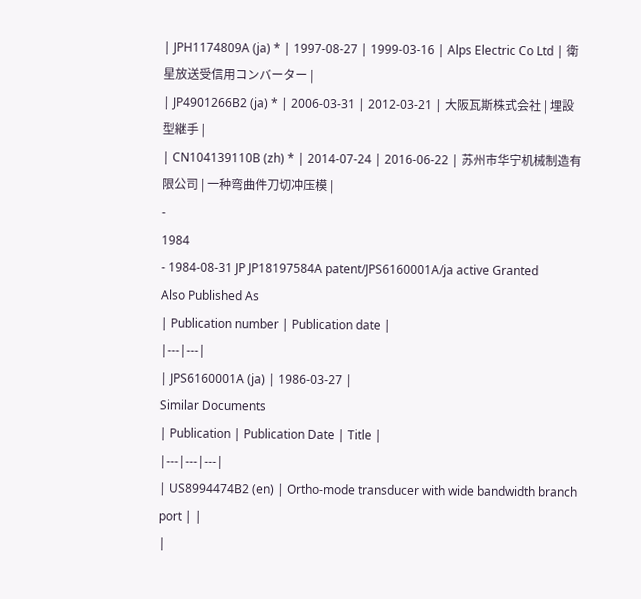| JPH1174809A (ja) * | 1997-08-27 | 1999-03-16 | Alps Electric Co Ltd | 衛星放送受信用コンバーター |
| JP4901266B2 (ja) * | 2006-03-31 | 2012-03-21 | 大阪瓦斯株式会社 | 埋設型継手 |
| CN104139110B (zh) * | 2014-07-24 | 2016-06-22 | 苏州市华宁机械制造有限公司 | 一种弯曲件刀切冲压模 |
-
1984
- 1984-08-31 JP JP18197584A patent/JPS6160001A/ja active Granted
Also Published As
| Publication number | Publication date |
|---|---|
| JPS6160001A (ja) | 1986-03-27 |
Similar Documents
| Publication | Publication Date | Title |
|---|---|---|
| US8994474B2 (en) | Ortho-mode transducer with wide bandwidth branch port | |
|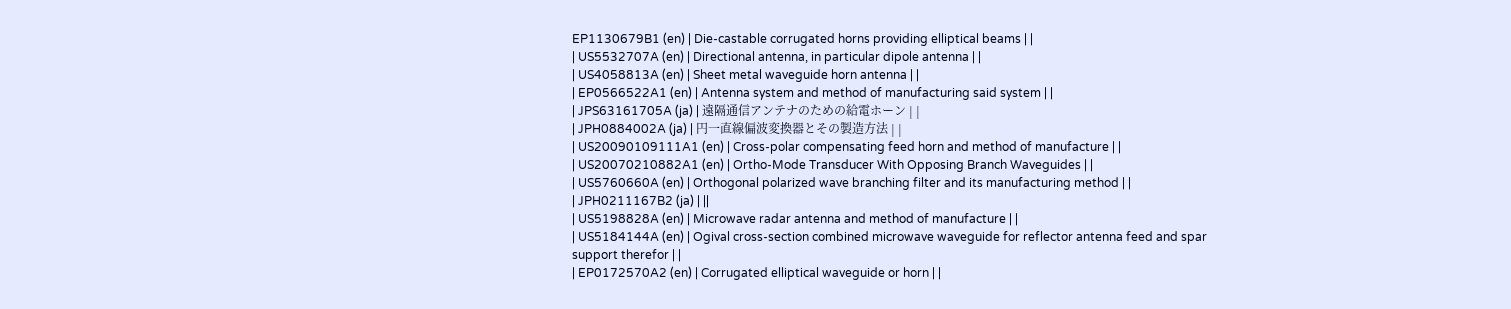EP1130679B1 (en) | Die-castable corrugated horns providing elliptical beams | |
| US5532707A (en) | Directional antenna, in particular dipole antenna | |
| US4058813A (en) | Sheet metal waveguide horn antenna | |
| EP0566522A1 (en) | Antenna system and method of manufacturing said system | |
| JPS63161705A (ja) | 遠隔通信アンテナのための給電ホーン | |
| JPH0884002A (ja) | 円一直線偏波変換器とその製造方法 | |
| US20090109111A1 (en) | Cross-polar compensating feed horn and method of manufacture | |
| US20070210882A1 (en) | Ortho-Mode Transducer With Opposing Branch Waveguides | |
| US5760660A (en) | Orthogonal polarized wave branching filter and its manufacturing method | |
| JPH0211167B2 (ja) | ||
| US5198828A (en) | Microwave radar antenna and method of manufacture | |
| US5184144A (en) | Ogival cross-section combined microwave waveguide for reflector antenna feed and spar support therefor | |
| EP0172570A2 (en) | Corrugated elliptical waveguide or horn | |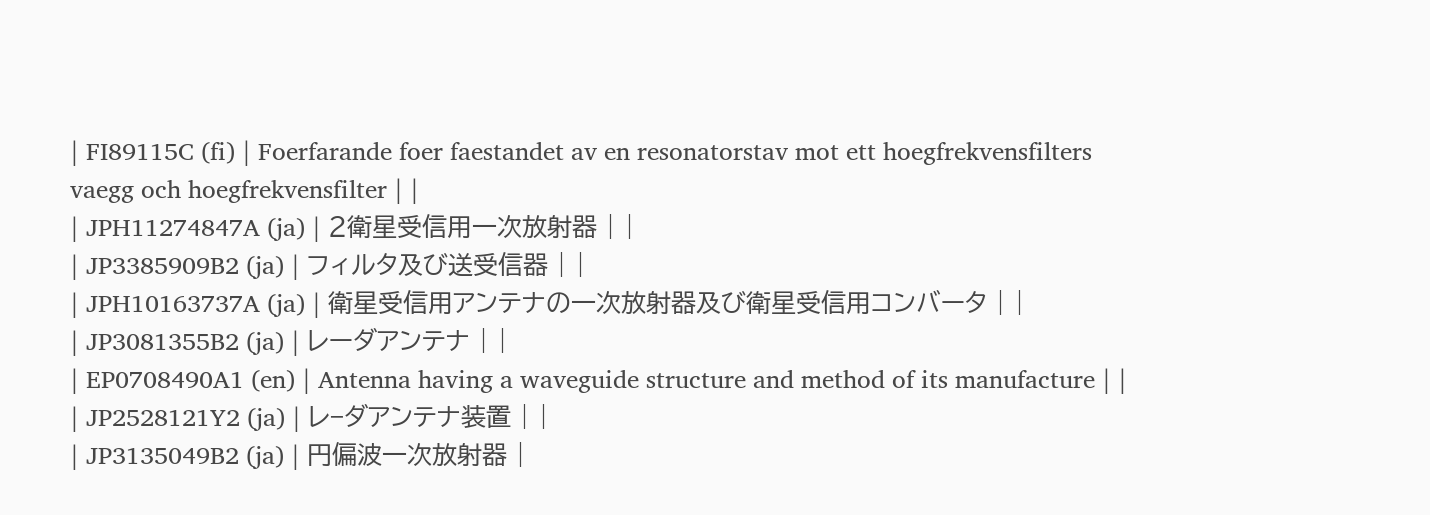| FI89115C (fi) | Foerfarande foer faestandet av en resonatorstav mot ett hoegfrekvensfilters vaegg och hoegfrekvensfilter | |
| JPH11274847A (ja) | 2衛星受信用一次放射器 | |
| JP3385909B2 (ja) | フィルタ及び送受信器 | |
| JPH10163737A (ja) | 衛星受信用アンテナの一次放射器及び衛星受信用コンバータ | |
| JP3081355B2 (ja) | レーダアンテナ | |
| EP0708490A1 (en) | Antenna having a waveguide structure and method of its manufacture | |
| JP2528121Y2 (ja) | レ−ダアンテナ装置 | |
| JP3135049B2 (ja) | 円偏波一次放射器 |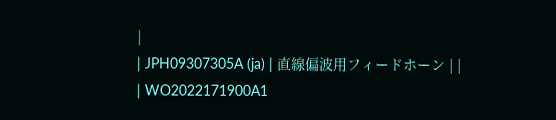|
| JPH09307305A (ja) | 直線偏波用フィードホーン | |
| WO2022171900A1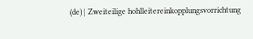(de) | Zweiteilige hohlleitereinkopplungsvorrichtung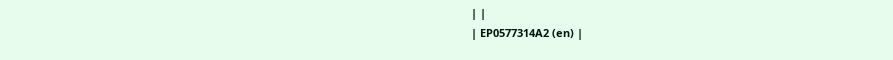| |
| EP0577314A2 (en) |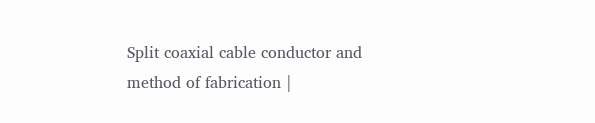Split coaxial cable conductor and method of fabrication |